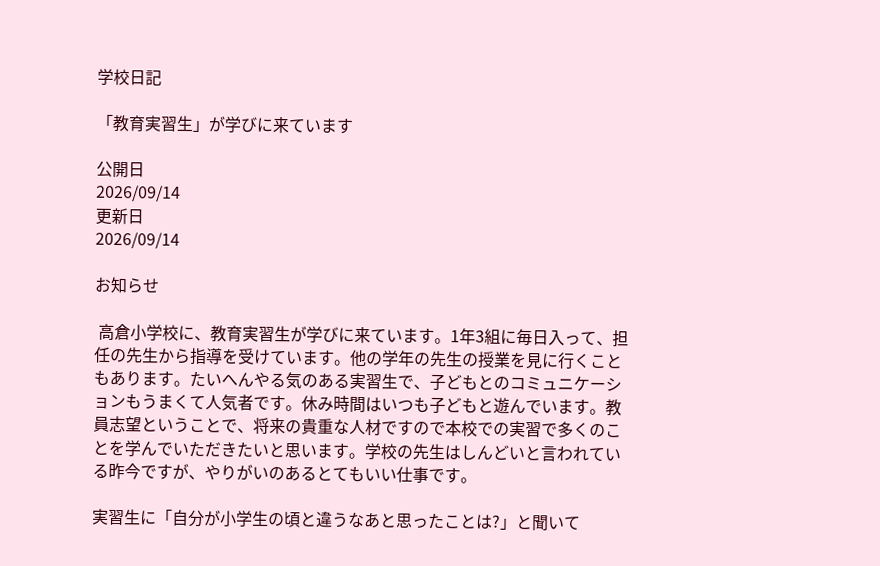学校日記

「教育実習生」が学びに来ています

公開日
2026/09/14
更新日
2026/09/14

お知らせ

 高倉小学校に、教育実習生が学びに来ています。1年3組に毎日入って、担任の先生から指導を受けています。他の学年の先生の授業を見に行くこともあります。たいへんやる気のある実習生で、子どもとのコミュニケーションもうまくて人気者です。休み時間はいつも子どもと遊んでいます。教員志望ということで、将来の貴重な人材ですので本校での実習で多くのことを学んでいただきたいと思います。学校の先生はしんどいと言われている昨今ですが、やりがいのあるとてもいい仕事です。

実習生に「自分が小学生の頃と違うなあと思ったことは?」と聞いて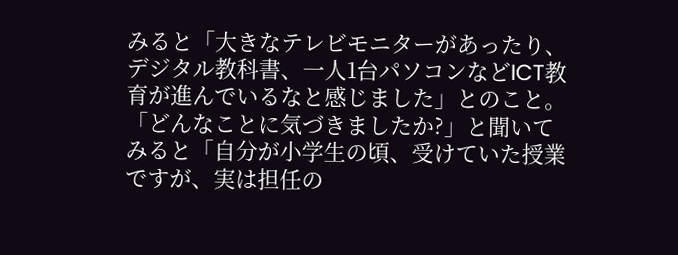みると「大きなテレビモニターがあったり、デジタル教科書、一人1台パソコンなどICT教育が進んでいるなと感じました」とのこと。「どんなことに気づきましたか?」と聞いてみると「自分が小学生の頃、受けていた授業ですが、実は担任の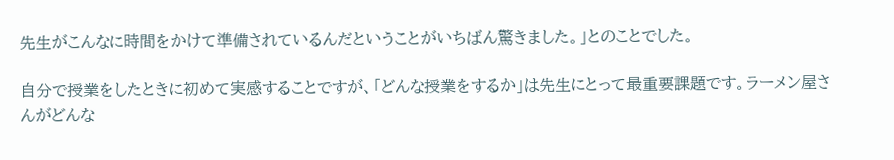先生がこんなに時間をかけて準備されているんだということがいちばん驚きました。」とのことでした。

自分で授業をしたときに初めて実感することですが、「どんな授業をするか」は先生にとって最重要課題です。ラーメン屋さんがどんな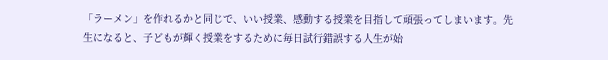「ラーメン」を作れるかと同じで、いい授業、感動する授業を目指して頑張ってしまいます。先生になると、子どもが輝く授業をするために毎日試行錯誤する人生が始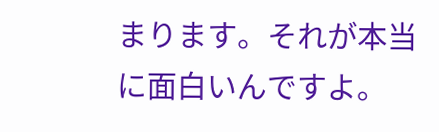まります。それが本当に面白いんですよ。